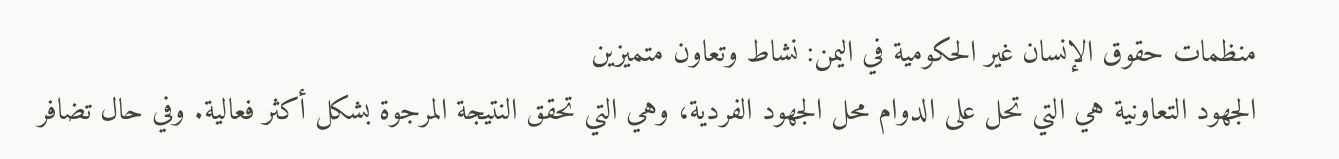منظمات حقوق الإنسان غير الحكومية في اليمن: نشاط وتعاون متميزين
الجهود التعاونية هي التي تحل على الدوام محل الجهود الفردية، وهي التي تحقق النتيجة المرجوة بشكل أكثر فعالية. وفي حال تضافر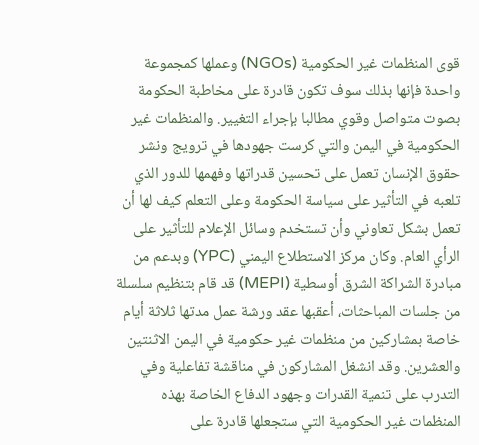قوى المنظمات غير الحكومية (NGOs) وعملها كمجموعة واحدة فإنها بذلك سوف تكون قادرة على مخاطبة الحكومة بصوت متواصل وقوي مطالبا بإجراء التغيير. والمنظمات غير الحكومية في اليمن والتي كرست جهودها في ترويج ونشر حقوق الإنسان تعمل على تحسين قدراتها وفهمها للدور الذي تلعبه في التأثير على سياسة الحكومة وعلى التعلم كيف لها أن تعمل بشكل تعاوني وأن تستخدم وسائل الإعلام للتأثير على الرأي العام. وكان مركز الاستطلاع اليمني (YPC) وبدعم من مبادرة الشراكة الشرق أوسطية (MEPI) قد قام بتنظيم سلسلة من جلسات المباحثات، أعقبها عقد ورشة عمل مدتها ثلاثة أيام خاصة بمشاركين من منظمات غير حكومية في اليمن الاثنتين والعشرين. وقد انشغل المشاركون في مناقشة تفاعلية وفي التدرب على تنمية القدرات وجهود الدفاع الخاصة بهذه المنظمات غير الحكومية التي ستجعلها قادرة على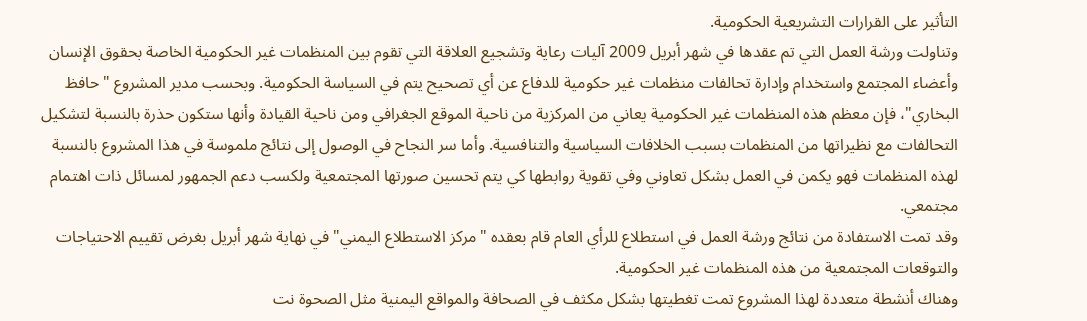التأثير على القرارات التشريعية الحكومية.
وتناولت ورشة العمل التي تم عقدها في شهر أبريل 2009 آليات رعاية وتشجيع العلاقة التي تقوم بين المنظمات غير الحكومية الخاصة بحقوق الإنسان وأعضاء المجتمع واستخدام وإدارة تحالفات منظمات غير حكومية للدفاع عن أي تصحيح يتم في السياسة الحكومية. وبحسب مدير المشروع "حافظ البخاري"، فإن معظم هذه المنظمات غير الحكومية يعاني من المركزية من ناحية الموقع الجغرافي ومن ناحية القيادة وأنها ستكون حذرة بالنسبة لتشكيل التحالفات مع نظيراتها من المنظمات بسبب الخلافات السياسية والتنافسية. وأما سر النجاح في الوصول إلى نتائج ملموسة في هذا المشروع بالنسبة لهذه المنظمات فهو يكمن في العمل بشكل تعاوني وفي تقوية روابطها كي يتم تحسين صورتها المجتمعية ولكسب دعم الجمهور لمسائل ذات اهتمام مجتمعي.
وقد تمت الاستفادة من نتائج ورشة العمل في استطلاع للرأي العام قام بعقده "مركز الاستطلاع اليمني" في نهاية شهر أبريل بغرض تقييم الاحتياجات والتوقعات المجتمعية من هذه المنظمات غير الحكومية.
وهناك أنشطة متعددة لهذا المشروع تمت تغطيتها بشكل مكثف في الصحافة والمواقع اليمنية مثل الصحوة نت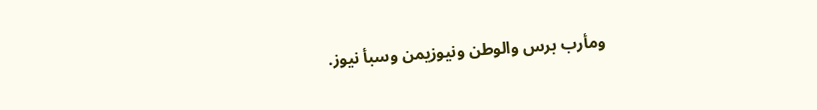ومأرب برس والوطن ونيوزيمن وسبأ نيوز.